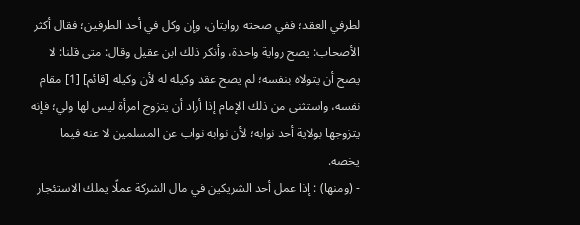لطرفي العقد؛ ففي صحته روايتان، وإن وكل في أحد الطرفين؛ فقال أكثر الأصحاب: يصح رواية واحدة، وأنكر ذلك ابن عقيل وقال: متى قلنا: لا يصح أن يتولاه بنفسه؛ لم يصح عقد وكيله له لأن وكيله [قائم] [1] مقام نفسه، واستثنى من ذلك الإمام إذا أراد أن يتزوج امرأة ليس لها ولي؛ فإنه يتزوجها بولاية أحد نوابه؛ لأن نوابه نواب عن المسلمين لا عنه فيما يخصه.
- (ومنها) : إذا عمل أحد الشريكين في مال الشركة عملًا يملك الاستئجار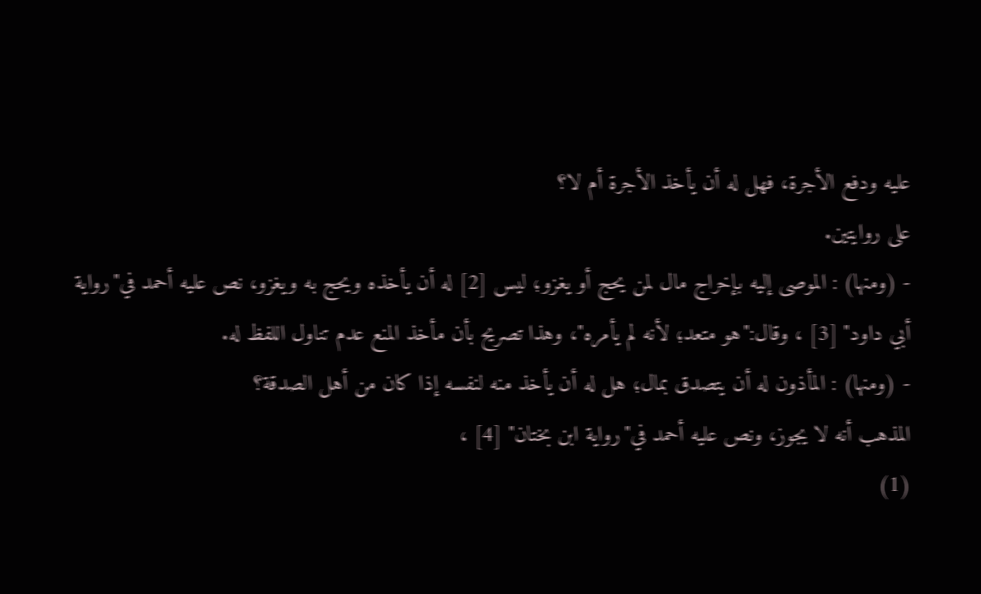عليه ودفع الأجرة، فهل له أن يأخذ الأجرة أم لا؟
على روايتين.
- (ومنها) : الموصى إليه بإخراج مال لمن يحج أو يغزو؛ ليس [2] له أن يأخذه ويحج به ويغزو، نص عليه أحمد في"رواية أبي داود" [3] ، وقال:"هو متعد؛ لأنه لم يأمره"، وهذا تصريح بأن مأخذ المنع عدم تناول اللفظ له.
- (ومنها) : المأذون له أن يتصدق بمال؛ هل له أن يأخذ منه لنفسه إذا كان من أهل الصدقة؟
المذهب أنه لا يجوز، ونص عليه أحمد في"رواية ابن بختان" [4] ،
(1)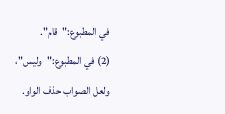في المطبوع:"قام".
(2) في المطبوع:"وليس"، ولعل الصواب حذف الواو.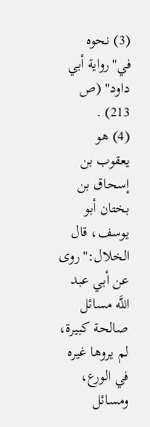(3) نحوه في"رواية أبي داود" (ص 213) .
(4) هو يعقوب بن إسحاق بن بختان أبو يوسف، قال الخلال:"روى عن أبي عبد اللَّه مسائل صالحة كبيرة، لم يروها غيره في الورع، ومسائل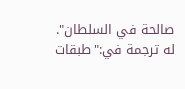صالحة في السلطان".
له ترجمة في:"طبقات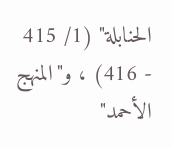الحنابلة" (1/ 415 - 416) ، و"المنهج الأحمد"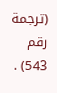(ترجمة رقم 543) .